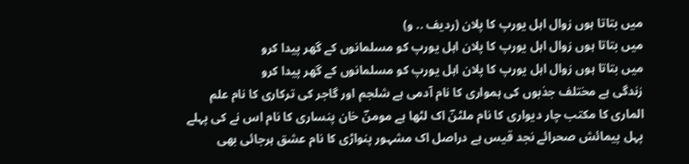میں بتاتا ہوں زوال اہل یورپ کا پلان (ردیف .. و)
میں بتاتا ہوں زوال اہل یورپ کا پلان اہل یورپ کو مسلمانوں کے گھر پیدا کرو
میں بتاتا ہوں زوال اہل یورپ کا پلان اہل یورپ کو مسلمانوں کے گھر پیدا کرو
زندگی ہے مختلف جذبوں کی ہمواری کا نام آدمی ہے شلجم اور گاجر کی ترکاری کا نام علم الماری کا مکتب چار دیواری کا نام ملٹنؔ اک لٹھا ہے مومنؔ خان پنساری کا نام اس نے کی پہلے پہل پیمائش صحرائے نجد قیس ہے دراصل اک مشہور پنواڑی کا نام عشق ہرجائی بھی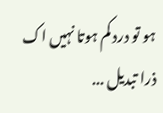ہو تو درد کم ہوتا نہیں اک ذرا تبدیل ...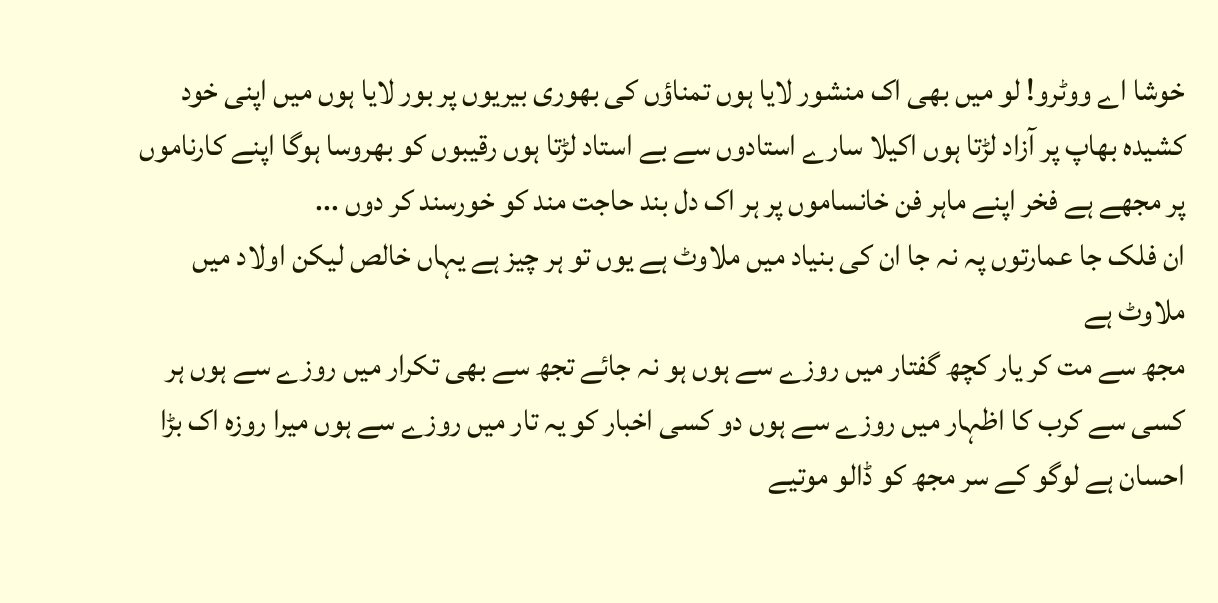خوشا اے ووٹرو! لو میں بھی اک منشور لایا ہوں تمناؤں کی بھوری بیریوں پر بور لایا ہوں میں اپنی خود کشیدہ بھاپ پر آزاد لڑتا ہوں اکیلا سارے استادوں سے بے استاد لڑتا ہوں رقیبوں کو بھروسا ہوگا اپنے کارناموں پر مجھے ہے فخر اپنے ماہر فن خانساموں پر ہر اک دل بند حاجت مند کو خورسند کر دوں ...
ان فلک جا عمارتوں پہ نہ جا ان کی بنیاد میں ملاوٹ ہے یوں تو ہر چیز ہے یہاں خالص لیکن اولاد میں ملاوٹ ہے
مجھ سے مت کر یار کچھ گفتار میں روزے سے ہوں ہو نہ جائے تجھ سے بھی تکرار میں روزے سے ہوں ہر کسی سے کرب کا اظہار میں روزے سے ہوں دو کسی اخبار کو یہ تار میں روزے سے ہوں میرا روزہ اک بڑا احسان ہے لوگو کے سر مجھ کو ڈالو موتیے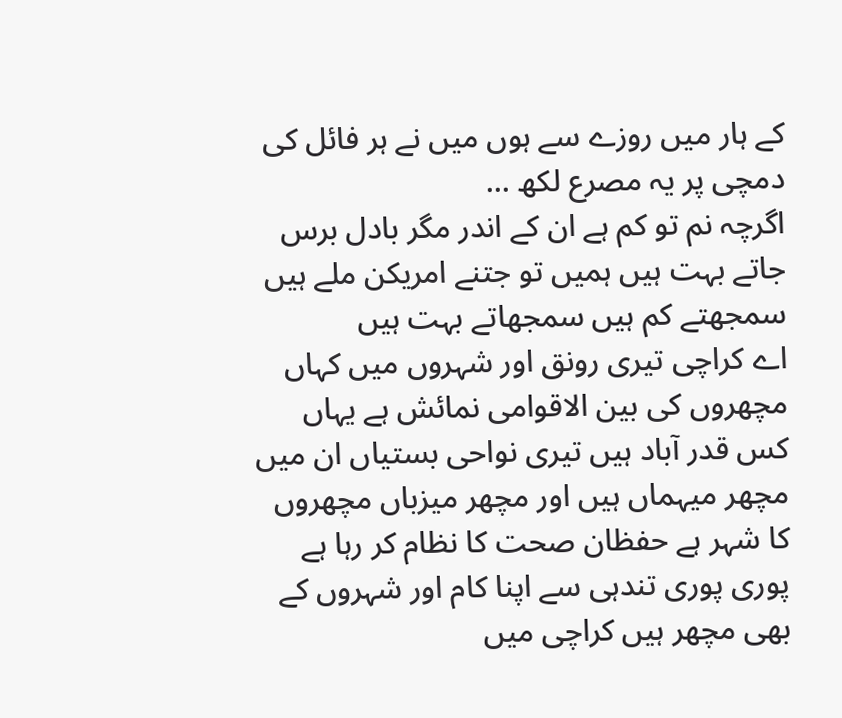کے ہار میں روزے سے ہوں میں نے ہر فائل کی دمچی پر یہ مصرع لکھ ...
اگرچہ نم تو کم ہے ان کے اندر مگر بادل برس جاتے بہت ہیں ہمیں تو جتنے امریکن ملے ہیں سمجھتے کم ہیں سمجھاتے بہت ہیں
اے کراچی تیری رونق اور شہروں میں کہاں مچھروں کی بین الاقوامی نمائش ہے یہاں کس قدر آباد ہیں تیری نواحی بستیاں ان میں مچھر میہماں ہیں اور مچھر میزباں مچھروں کا شہر ہے حفظان صحت کا نظام کر رہا ہے پوری پوری تندہی سے اپنا کام اور شہروں کے بھی مچھر ہیں کراچی میں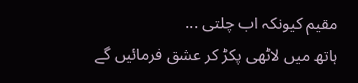مقیم کیونکہ اب چلتی ...
ہاتھ میں لاٹھی پکڑ کر عشق فرمائیں گے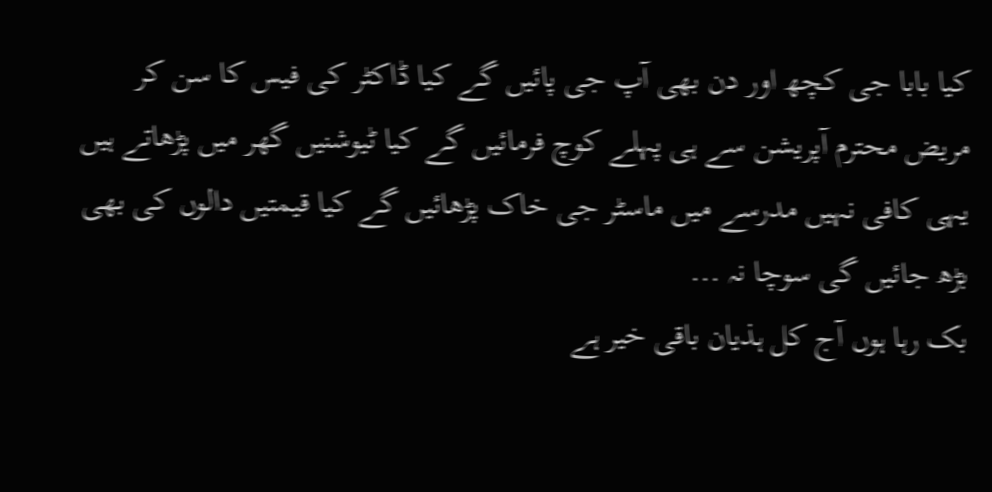کیا بابا جی کچھ اور دن بھی آپ جی پائیں گے کیا ڈاکٹر کی فیس کا سن کر مریض محترم آپریشن سے ہی پہلے کوچ فرمائیں گے کیا ٹیوشنیں گھر میں پڑھاتے ہیں یہی کافی نہیں مدرسے میں ماسٹر جی خاک پڑھائیں گے کیا قیمتیں دالوں کی بھی بڑھ جائیں گی سوچا نہ ...
بک رہا ہوں آج کل ہذیان باقی خیر ہے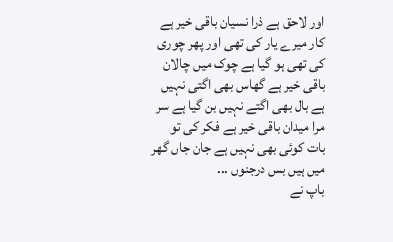اور لاحق ہے ذرا نسیان باقی خیر ہے کار میرے یار کی تھی اور پھر چوری کی تھی ہو گیا ہے چوک میں چالان باقی خیر ہے گھاس بھی اگتی نہیں ہے بال بھی اگتے نہیں بن گیا ہے سر مرا میدان باقی خیر ہے فکر کی تو بات کوئی بھی نہیں ہے جان جاں گھر میں ہیں بس درجنوں ...
باپ نے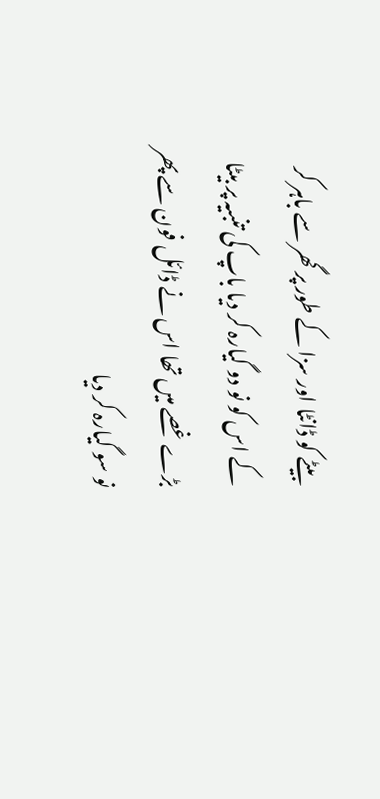بیٹے کو ڈانٹا اور سزا کے طور پر گھر سے باہر کر کے اس کو نو دو گیارہ کر دیا باپ کی تنبیہ پر بیٹا بڑے غصے میں تھا اس نے ڈائل فون سے پھر نو سو گیارہ کر دیا